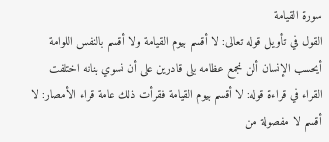سورة القيامة
القول في تأويل قوله تعالى: لا أقسم بيوم القيامة ولا أقسم بالنفس اللوامة أيحسب الإنسان ألن نجمع عظامه بلى قادرين على أن نسوي بنانه اختلفت القراء في قراءة قوله: لا أقسم بيوم القيامة فقرأت ذلك عامة قراء الأمصار: لا أقسم لا مفصولة من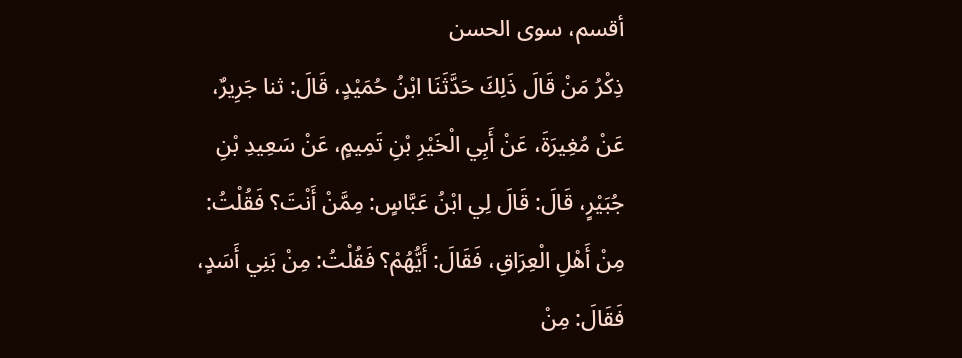أقسم، سوى الحسن
ذِكْرُ مَنْ قَالَ ذَلِكَ حَدَّثَنَا ابْنُ حُمَيْدٍ، قَالَ: ثنا جَرِيرٌ، عَنْ مُغِيرَةَ، عَنْ أَبِي الْخَيْرِ بْنِ تَمِيمٍ، عَنْ سَعِيدِ بْنِ جُبَيْرٍ، قَالَ: قَالَ لِي ابْنُ عَبَّاسٍ: مِمَّنْ أَنْتَ؟ فَقُلْتُ: مِنْ أَهْلِ الْعِرَاقِ، فَقَالَ: أَيُّهُمْ؟ فَقُلْتُ: مِنْ بَنِي أَسَدٍ، فَقَالَ: مِنْ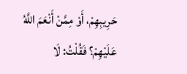حَرِيبِهِمْ، أَوْ مِمَّنْ أَنْعَمَ اللَّهُ عَلَيْهِمْ؟ فَقُلْتُ: لَا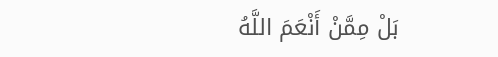بَلْ مِمَّنْ أَنْعَمَ اللَّهُ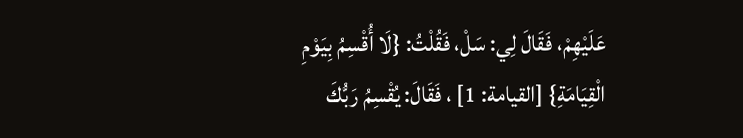عَلَيْهِمْ، فَقَالَ لِي: سَلْ، فَقُلْتُ: {لَا أُقْسِمُ بِيَوْمِ الْقِيَامَةِ} [القيامة: 1] ، فَقَالَ: يُقْسِمُ رَبُّكَ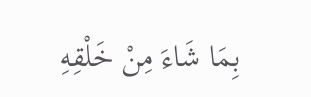بِمَا شَاءَ مِنْ خَلْقِهِ